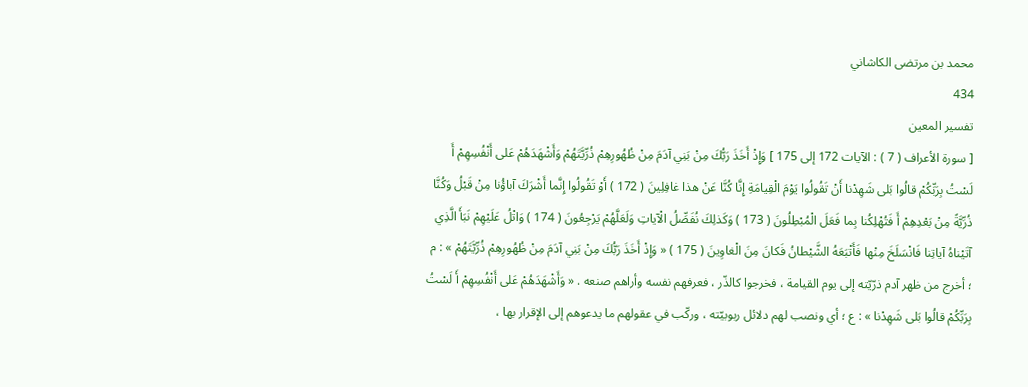محمد بن مرتضى الكاشاني
434
تفسير المعين
[ سورة الأعراف ( 7 ) : الآيات 172 إلى 175 ] وَإِذْ أَخَذَ رَبُّكَ مِنْ بَنِي آدَمَ مِنْ ظُهُورِهِمْ ذُرِّيَّتَهُمْ وَأَشْهَدَهُمْ عَلى أَنْفُسِهِمْ أَ لَسْتُ بِرَبِّكُمْ قالُوا بَلى شَهِدْنا أَنْ تَقُولُوا يَوْمَ الْقِيامَةِ إِنَّا كُنَّا عَنْ هذا غافِلِينَ ( 172 ) أَوْ تَقُولُوا إِنَّما أَشْرَكَ آباؤُنا مِنْ قَبْلُ وَكُنَّا ذُرِّيَّةً مِنْ بَعْدِهِمْ أَ فَتُهْلِكُنا بِما فَعَلَ الْمُبْطِلُونَ ( 173 ) وَكَذلِكَ نُفَصِّلُ الْآياتِ وَلَعَلَّهُمْ يَرْجِعُونَ ( 174 ) وَاتْلُ عَلَيْهِمْ نَبَأَ الَّذِي آتَيْناهُ آياتِنا فَانْسَلَخَ مِنْها فَأَتْبَعَهُ الشَّيْطانُ فَكانَ مِنَ الْغاوِينَ ( 175 ) « وَإِذْ أَخَذَ رَبُّكَ مِنْ بَنِي آدَمَ مِنْ ظُهُورِهِمْ ذُرِّيَّتَهُمْ » : م ؛ أخرج من ظهر آدم ذرّيّته إلى يوم القيامة ، فخرجوا كالذّر ، فعرفهم نفسه وأراهم صنعه . « وَأَشْهَدَهُمْ عَلى أَنْفُسِهِمْ أَ لَسْتُ بِرَبِّكُمْ قالُوا بَلى شَهِدْنا » : ع ؛ أي ونصب لهم دلائل ربوبيّته ، وركّب في عقولهم ما يدعوهم إلى الإقرار بها ،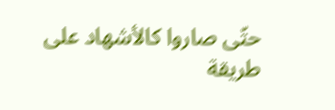حتّى صاروا كالأشهاد على طريقة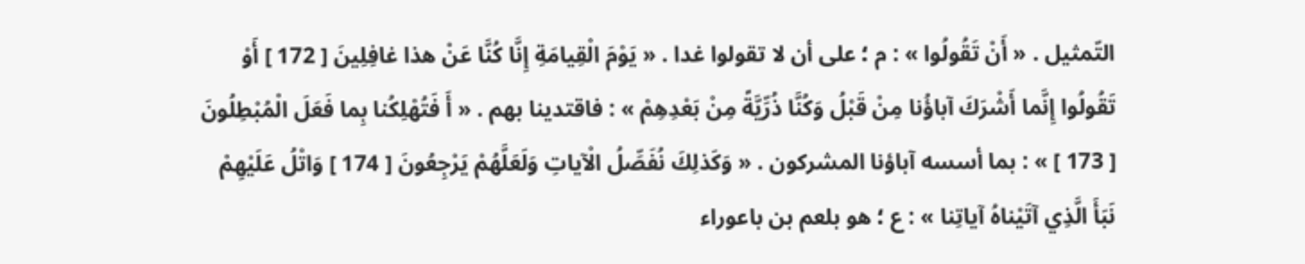التّمثيل . « أَنْ تَقُولُوا » : م ؛ على أن لا تقولوا غدا . « يَوْمَ الْقِيامَةِ إِنَّا كُنَّا عَنْ هذا غافِلِينَ [ 172 ] أَوْ تَقُولُوا إِنَّما أَشْرَكَ آباؤُنا مِنْ قَبْلُ وَكُنَّا ذُرِّيَّةً مِنْ بَعْدِهِمْ » : فاقتدينا بهم . « أَ فَتُهْلِكُنا بِما فَعَلَ الْمُبْطِلُونَ [ 173 ] » : بما أسسه آباؤنا المشركون . « وَكَذلِكَ نُفَصِّلُ الْآياتِ وَلَعَلَّهُمْ يَرْجِعُونَ [ 174 ] وَاتْلُ عَلَيْهِمْ نَبَأَ الَّذِي آتَيْناهُ آياتِنا » : ع ؛ هو بلعم بن باعوراء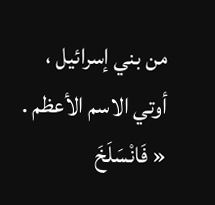من بني إسرائيل ، أوتي الاسم الأعظم . « فَانْسَلَخَ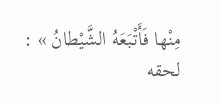مِنْها فَأَتْبَعَهُ الشَّيْطانُ » : لحقه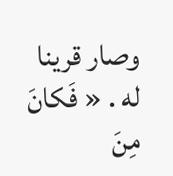وصار قرينا له . « فَكانَ مِنَ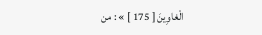الْغاوِينَ [ 175 ] » : من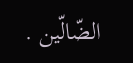الضّالّين .